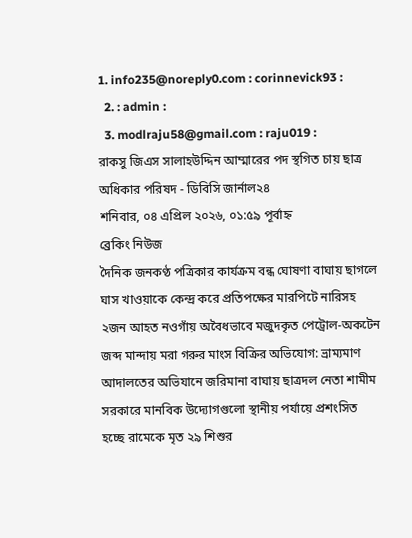1. info235@noreply0.com : corinnevick93 :
  2. : admin :
  3. modlraju58@gmail.com : raju019 :
রাকসু জিএস সালাহউদ্দিন আম্মারের পদ স্থগিত চায় ছাত্র অধিকার পরিষদ - ডিবিসি জার্নাল২৪
শনিবার, ০৪ এপ্রিল ২০২৬, ০১:৫৯ পূর্বাহ্ন
ব্রেকিং নিউজ
দৈনিক জনকণ্ঠ পত্রিকার কার্যক্রম বন্ধ ঘোষণা বাঘায় ছাগলে ঘাস খাওয়াকে কেন্দ্র করে প্রতিপক্ষের মারপিটে নারিসহ ২জন আহত নওগাঁয় অবৈধভাবে মজুদকৃত পেট্রোল-অকটেন জব্দ মান্দায় মরা গরুর মাংস বিক্রির অভিযোগ: ভ্রাম্যমাণ আদালতের অভিযানে জরিমানা বাঘায় ছাত্রদল নেতা শামীম সরকারে মানবিক উদ্যোগগুলো স্থানীয় পর্যায়ে প্রশংসিত হচ্ছে রামেকে মৃত ২৯ শিশুর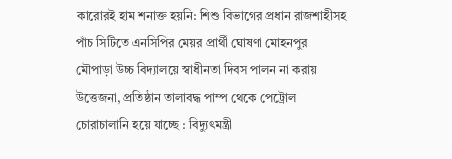কারোরই হাম শনাক্ত হয়নি: শিশু বিভাগের প্রধান রাজশাহীসহ পাঁচ সিটিতে এনসিপির মেয়র প্রার্থী ঘোষণা মোহনপুর মৌপাড়া উচ্চ বিদ্যালয়ে স্বাধীনতা দিবস পালন না করায় উত্তেজনা, প্রতিষ্ঠান তালাবদ্ধ পাম্প থেকে পেট্রোল চোরাচালানি হয়ে যাচ্ছে : বিদ্যুৎমন্ত্রী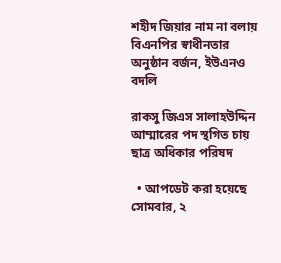শহীদ জিয়ার নাম না বলায় বিএনপির স্বাধীনতার অনুষ্ঠান বর্জন, ইউএনও বদলি

রাকসু জিএস সালাহউদ্দিন আম্মারের পদ স্থগিত চায় ছাত্র অধিকার পরিষদ

  • আপডেট করা হয়েছে সোমবার, ২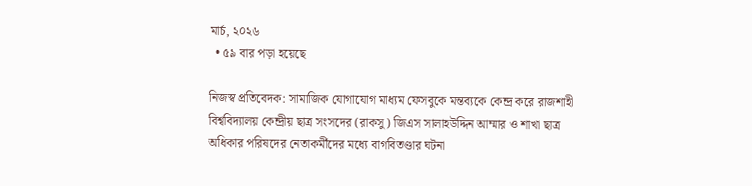মার্চ, ২০২৬
  • ৫৯ বার পড়া হয়েছে

নিজস্ব প্রতিবেদক: সামাজিক যোগাযোগ মাধ্যম ফেসবুকে মন্তব্যকে কেন্দ্র করে রাজশাহী বিশ্ববিদ্যালয় কেন্দ্রীয় ছাত্র সংসদের (রাকসু) জিএস সালাহউদ্দিন আম্মার ও শাখা ছাত্র অধিকার পরিষদের নেতাকর্মীদের মধ্যে বাগবিতণ্ডার ঘটনা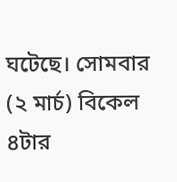ঘটেছে। সোমবার (২ মার্চ) বিকেল ৪টার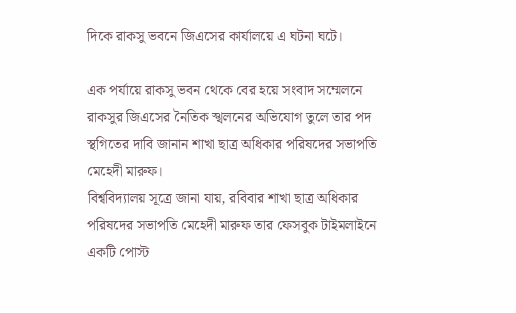দিকে রাকসু ভবনে জিএসের কার্যালয়ে এ ঘটনা ঘটে।

এক পর্যায়ে রাকসু ভবন থেকে বের হয়ে সংবাদ সম্মেলনে রাকসুর জিএসের নৈতিক স্খলনের অভিযোগ তুলে তার পদ স্থগিতের দাবি জানান শাখা ছাত্র অধিকার পরিষদের সভাপতি মেহেদী মারুফ।
বিশ্ববিদ্যালয় সূত্রে জানা যায়, রবিবার শাখা ছাত্র অধিকার পরিষদের সভাপতি মেহেদী মারুফ তার ফেসবুক টাইমলাইনে একটি পোস্ট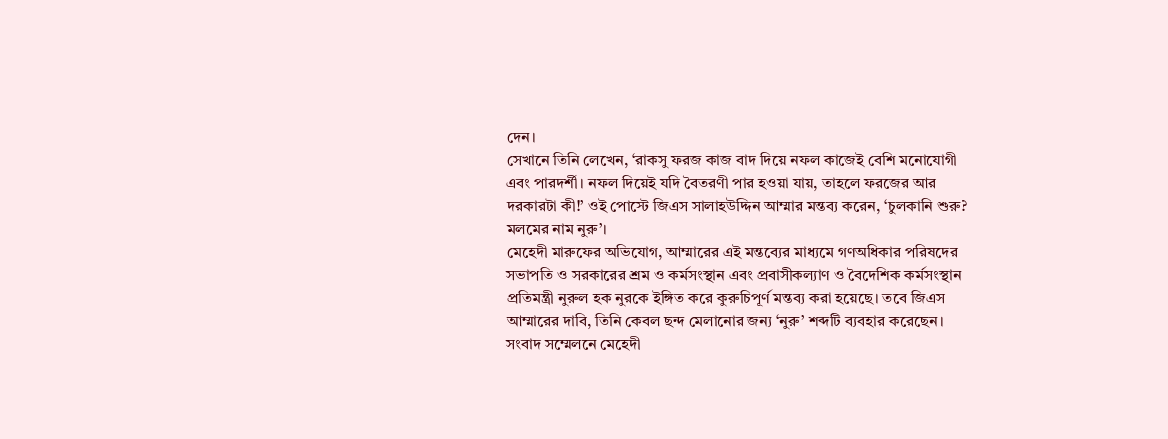দেন।
সেখানে তিনি লেখেন, ‘রাকসু ফরজ কাজ বাদ দিয়ে নফল কাজেই বেশি মনোযোগী এবং পারদর্শী। নফল দিয়েই যদি বৈতরণী পার হওয়া যায়, তাহলে ফরজের আর দরকারটা কী!’ ওই পোস্টে জিএস সালাহউদ্দিন আম্মার মন্তব্য করেন, ‘চুলকানি শুরু? মলমের নাম নুরু’।
মেহেদী মারুফের অভিযোগ, আম্মারের এই মন্তব্যের মাধ্যমে গণঅধিকার পরিষদের সভাপতি ও সরকারের শ্রম ও কর্মসংস্থান এবং প্রবাসীকল্যাণ ও বৈদেশিক কর্মসংস্থান প্রতিমন্ত্রী নুরুল হক নুরকে ইঙ্গিত করে কুরুচিপূর্ণ মন্তব্য করা হয়েছে। তবে জিএস আম্মারের দাবি, তিনি কেবল ছন্দ মেলানোর জন্য ‘নুরু’ শব্দটি ব্যবহার করেছেন।
সংবাদ সম্মেলনে মেহেদী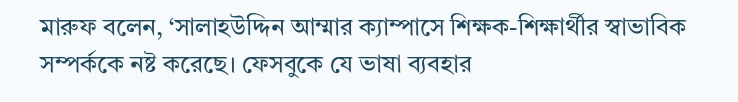মারুফ বলেন, ‘সালাহউদ্দিন আম্মার ক্যাম্পাসে শিক্ষক-শিক্ষার্থীর স্বাভাবিক সম্পর্ককে নষ্ট করেছে। ফেসবুকে যে ভাষা ব্যবহার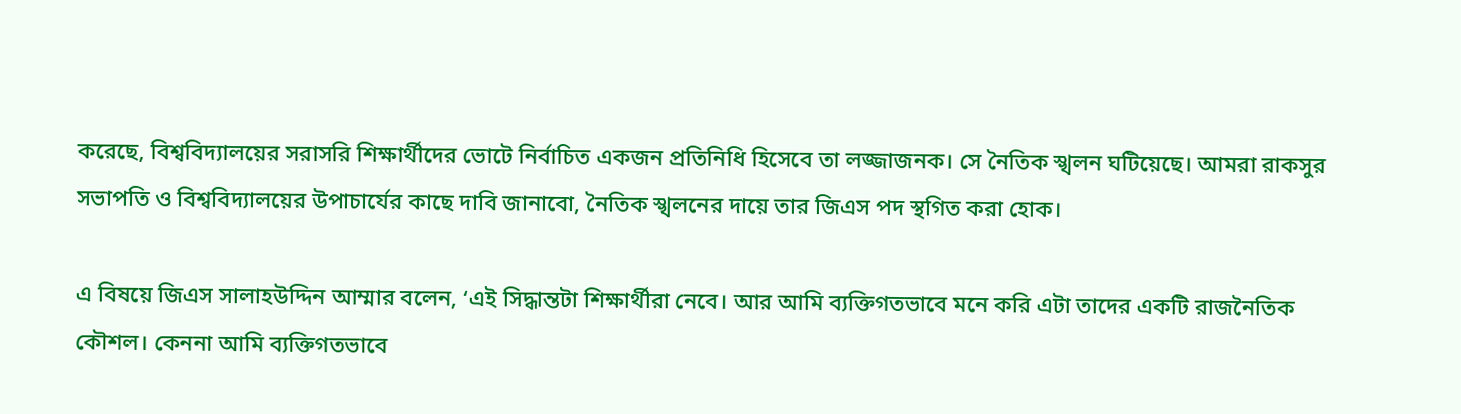করেছে, বিশ্ববিদ্যালয়ের সরাসরি শিক্ষার্থীদের ভোটে নির্বাচিত একজন প্রতিনিধি হিসেবে তা লজ্জাজনক। সে নৈতিক স্খলন ঘটিয়েছে। আমরা রাকসুর সভাপতি ও বিশ্ববিদ্যালয়ের উপাচার্যের কাছে দাবি জানাবো, নৈতিক স্খলনের দায়ে তার জিএস পদ স্থগিত করা হোক।

এ বিষয়ে জিএস সালাহউদ্দিন আম্মার বলেন, ‘এই সিদ্ধান্তটা শিক্ষার্থীরা নেবে। আর আমি ব্যক্তিগতভাবে মনে করি এটা তাদের একটি রাজনৈতিক কৌশল। কেননা আমি ব্যক্তিগতভাবে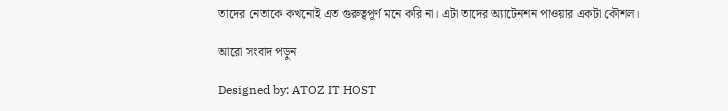তাদের নেতাকে কখনোই এত গুরুত্বপূর্ণ মনে করি না। এটা তাদের অ্যাটেনশন পাওয়ার একটা কৌশল।

আরো সংবাদ পড়ুন

Designed by: ATOZ IT HOST